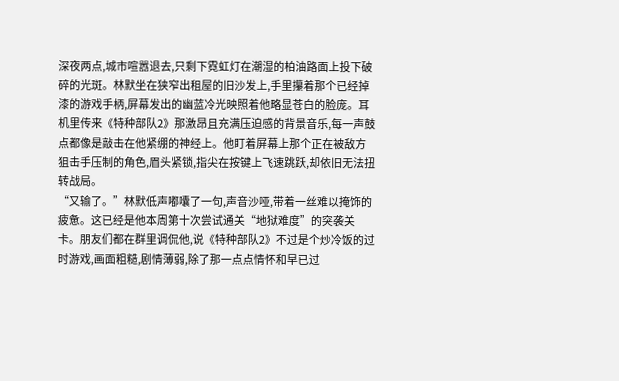深夜两点,城市喧嚣退去,只剩下霓虹灯在潮湿的柏油路面上投下破碎的光斑。林默坐在狭窄出租屋的旧沙发上,手里攥着那个已经掉漆的游戏手柄,屏幕发出的幽蓝冷光映照着他略显苍白的脸庞。耳机里传来《特种部队2》那激昂且充满压迫感的背景音乐,每一声鼓点都像是敲击在他紧绷的神经上。他盯着屏幕上那个正在被敌方狙击手压制的角色,眉头紧锁,指尖在按键上飞速跳跃,却依旧无法扭转战局。
“又输了。”林默低声嘟囔了一句,声音沙哑,带着一丝难以掩饰的疲惫。这已经是他本周第十次尝试通关“地狱难度”的突袭关卡。朋友们都在群里调侃他,说《特种部队2》不过是个炒冷饭的过时游戏,画面粗糙,剧情薄弱,除了那一点点情怀和早已过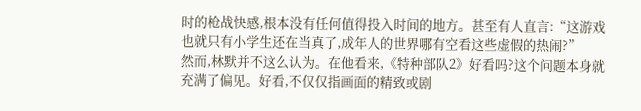时的枪战快感,根本没有任何值得投入时间的地方。甚至有人直言:“这游戏也就只有小学生还在当真了,成年人的世界哪有空看这些虚假的热闹?”
然而,林默并不这么认为。在他看来,《特种部队2》好看吗?这个问题本身就充满了偏见。好看,不仅仅指画面的精致或剧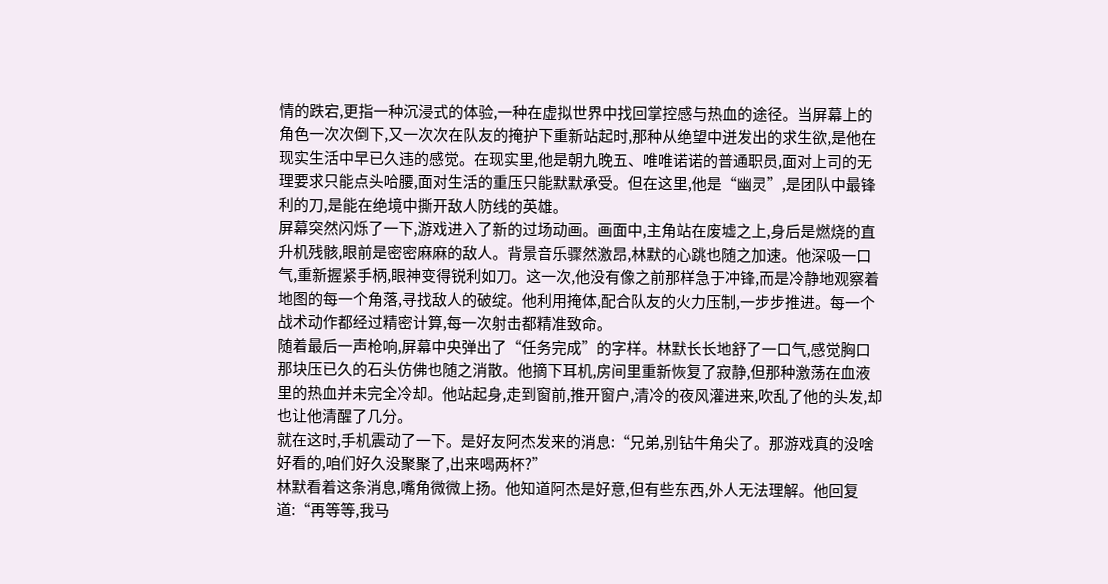情的跌宕,更指一种沉浸式的体验,一种在虚拟世界中找回掌控感与热血的途径。当屏幕上的角色一次次倒下,又一次次在队友的掩护下重新站起时,那种从绝望中迸发出的求生欲,是他在现实生活中早已久违的感觉。在现实里,他是朝九晚五、唯唯诺诺的普通职员,面对上司的无理要求只能点头哈腰,面对生活的重压只能默默承受。但在这里,他是“幽灵”,是团队中最锋利的刀,是能在绝境中撕开敌人防线的英雄。
屏幕突然闪烁了一下,游戏进入了新的过场动画。画面中,主角站在废墟之上,身后是燃烧的直升机残骸,眼前是密密麻麻的敌人。背景音乐骤然激昂,林默的心跳也随之加速。他深吸一口气,重新握紧手柄,眼神变得锐利如刀。这一次,他没有像之前那样急于冲锋,而是冷静地观察着地图的每一个角落,寻找敌人的破绽。他利用掩体,配合队友的火力压制,一步步推进。每一个战术动作都经过精密计算,每一次射击都精准致命。
随着最后一声枪响,屏幕中央弹出了“任务完成”的字样。林默长长地舒了一口气,感觉胸口那块压已久的石头仿佛也随之消散。他摘下耳机,房间里重新恢复了寂静,但那种激荡在血液里的热血并未完全冷却。他站起身,走到窗前,推开窗户,清冷的夜风灌进来,吹乱了他的头发,却也让他清醒了几分。
就在这时,手机震动了一下。是好友阿杰发来的消息:“兄弟,别钻牛角尖了。那游戏真的没啥好看的,咱们好久没聚聚了,出来喝两杯?”
林默看着这条消息,嘴角微微上扬。他知道阿杰是好意,但有些东西,外人无法理解。他回复道:“再等等,我马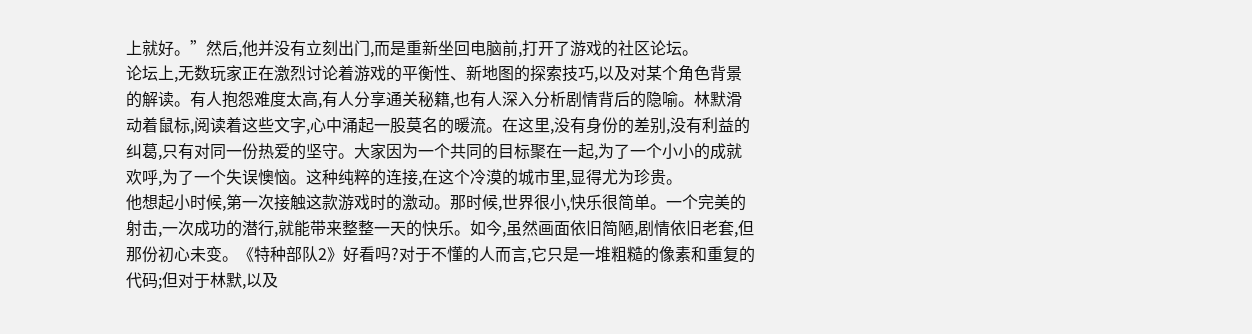上就好。”然后,他并没有立刻出门,而是重新坐回电脑前,打开了游戏的社区论坛。
论坛上,无数玩家正在激烈讨论着游戏的平衡性、新地图的探索技巧,以及对某个角色背景的解读。有人抱怨难度太高,有人分享通关秘籍,也有人深入分析剧情背后的隐喻。林默滑动着鼠标,阅读着这些文字,心中涌起一股莫名的暖流。在这里,没有身份的差别,没有利益的纠葛,只有对同一份热爱的坚守。大家因为一个共同的目标聚在一起,为了一个小小的成就欢呼,为了一个失误懊恼。这种纯粹的连接,在这个冷漠的城市里,显得尤为珍贵。
他想起小时候,第一次接触这款游戏时的激动。那时候,世界很小,快乐很简单。一个完美的射击,一次成功的潜行,就能带来整整一天的快乐。如今,虽然画面依旧简陋,剧情依旧老套,但那份初心未变。《特种部队2》好看吗?对于不懂的人而言,它只是一堆粗糙的像素和重复的代码;但对于林默,以及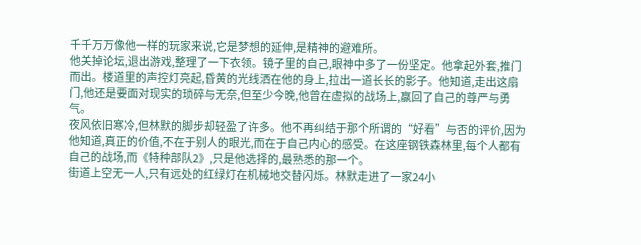千千万万像他一样的玩家来说,它是梦想的延伸,是精神的避难所。
他关掉论坛,退出游戏,整理了一下衣领。镜子里的自己,眼神中多了一份坚定。他拿起外套,推门而出。楼道里的声控灯亮起,昏黄的光线洒在他的身上,拉出一道长长的影子。他知道,走出这扇门,他还是要面对现实的琐碎与无奈,但至少今晚,他曾在虚拟的战场上,赢回了自己的尊严与勇气。
夜风依旧寒冷,但林默的脚步却轻盈了许多。他不再纠结于那个所谓的“好看”与否的评价,因为他知道,真正的价值,不在于别人的眼光,而在于自己内心的感受。在这座钢铁森林里,每个人都有自己的战场,而《特种部队2》,只是他选择的,最熟悉的那一个。
街道上空无一人,只有远处的红绿灯在机械地交替闪烁。林默走进了一家24小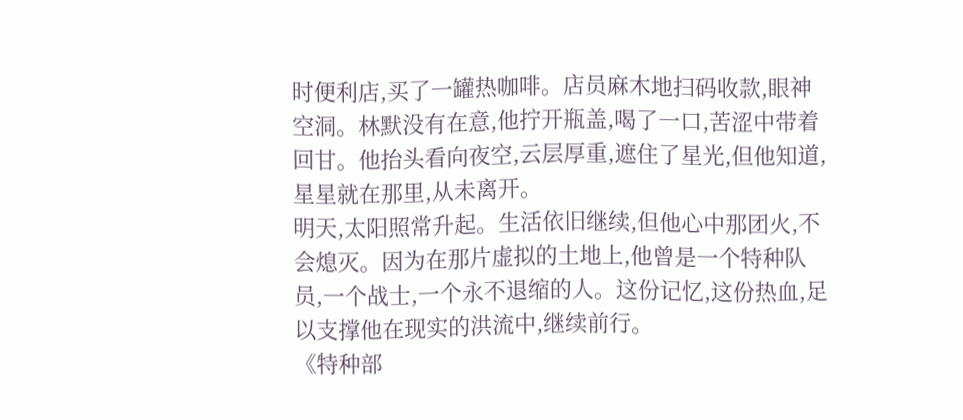时便利店,买了一罐热咖啡。店员麻木地扫码收款,眼神空洞。林默没有在意,他拧开瓶盖,喝了一口,苦涩中带着回甘。他抬头看向夜空,云层厚重,遮住了星光,但他知道,星星就在那里,从未离开。
明天,太阳照常升起。生活依旧继续,但他心中那团火,不会熄灭。因为在那片虚拟的土地上,他曾是一个特种队员,一个战士,一个永不退缩的人。这份记忆,这份热血,足以支撑他在现实的洪流中,继续前行。
《特种部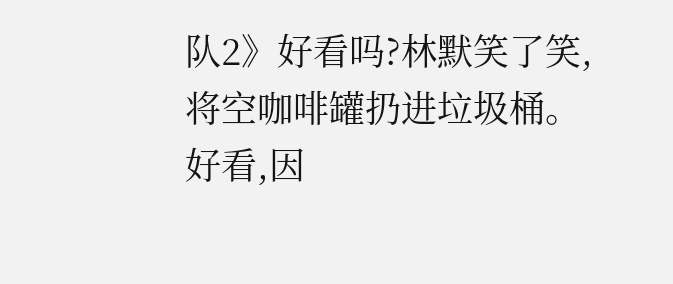队2》好看吗?林默笑了笑,将空咖啡罐扔进垃圾桶。好看,因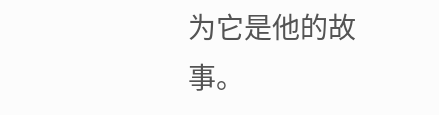为它是他的故事。